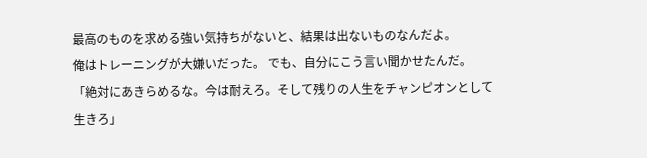最高のものを求める強い気持ちがないと、結果は出ないものなんだよ。
俺はトレーニングが大嫌いだった。 でも、自分にこう言い聞かせたんだ。 「絶対にあきらめるな。今は耐えろ。そして残りの人生をチャンピオンとして生きろ」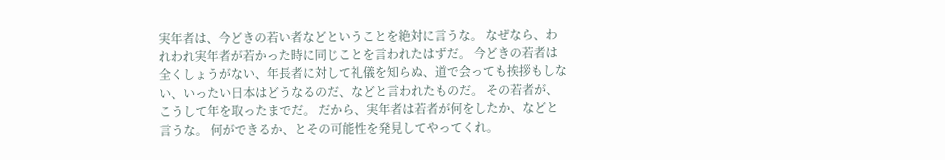実年者は、今どきの若い者などということを絶対に言うな。 なぜなら、われわれ実年者が若かった時に同じことを言われたはずだ。 今どきの若者は全くしょうがない、年長者に対して礼儀を知らぬ、道で会っても挨拶もしない、いったい日本はどうなるのだ、などと言われたものだ。 その若者が、こうして年を取ったまでだ。 だから、実年者は若者が何をしたか、などと言うな。 何ができるか、とその可能性を発見してやってくれ。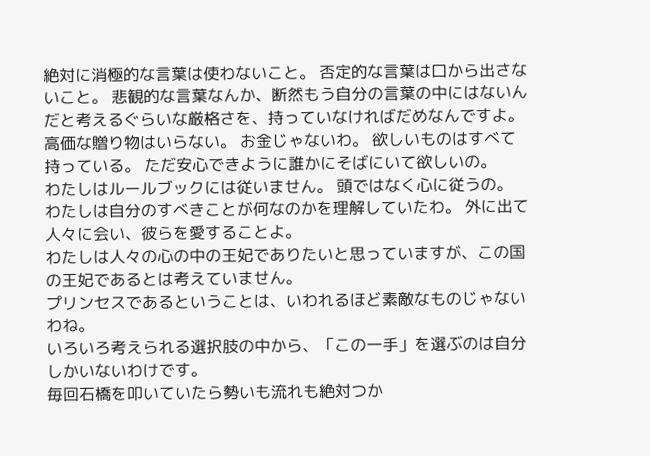絶対に消極的な言葉は使わないこと。 否定的な言葉は口から出さないこと。 悲観的な言葉なんか、断然もう自分の言葉の中にはないんだと考えるぐらいな厳格さを、持っていなければだめなんですよ。
高価な贈り物はいらない。 お金じゃないわ。 欲しいものはすべて持っている。 ただ安心できように誰かにそばにいて欲しいの。
わたしはルールブックには従いません。 頭ではなく心に従うの。
わたしは自分のすべきことが何なのかを理解していたわ。 外に出て人々に会い、彼らを愛することよ。
わたしは人々の心の中の王妃でありたいと思っていますが、この国の王妃であるとは考えていません。
プリンセスであるということは、いわれるほど素敵なものじゃないわね。
いろいろ考えられる選択肢の中から、「この一手」を選ぶのは自分しかいないわけです。
毎回石橋を叩いていたら勢いも流れも絶対つか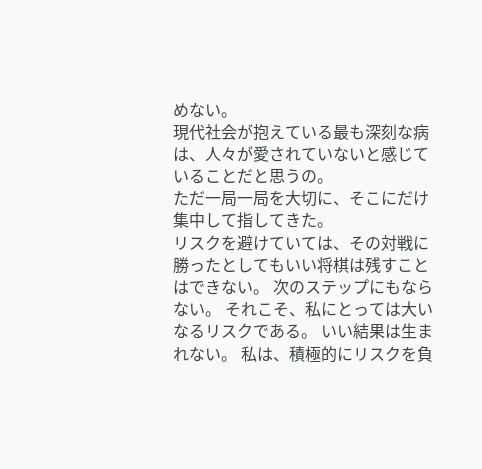めない。
現代社会が抱えている最も深刻な病は、人々が愛されていないと感じていることだと思うの。
ただ一局一局を大切に、そこにだけ集中して指してきた。
リスクを避けていては、その対戦に勝ったとしてもいい将棋は残すことはできない。 次のステップにもならない。 それこそ、私にとっては大いなるリスクである。 いい結果は生まれない。 私は、積極的にリスクを負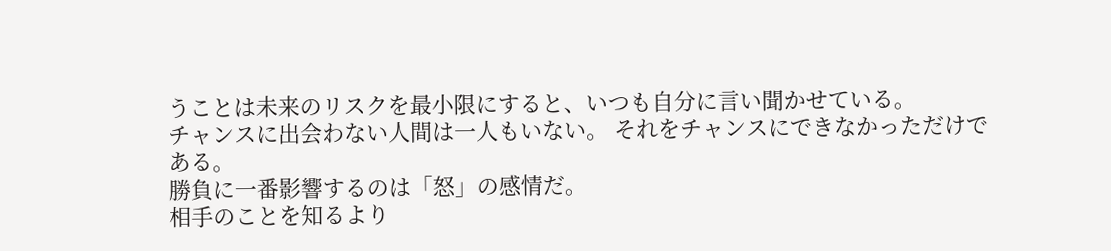うことは未来のリスクを最小限にすると、いつも自分に言い聞かせている。
チャンスに出会わない人間は一人もいない。 それをチャンスにできなかっただけである。
勝負に一番影響するのは「怒」の感情だ。
相手のことを知るより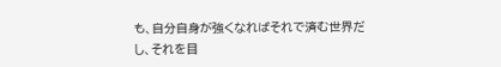も、自分自身が強くなればそれで済む世界だし、それを目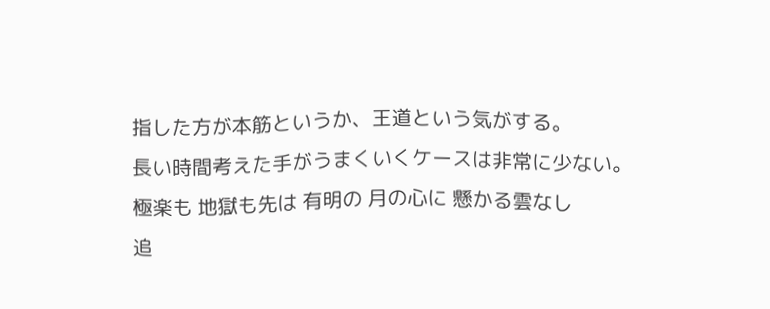指した方が本筋というか、王道という気がする。
長い時間考えた手がうまくいくケースは非常に少ない。
極楽も 地獄も先は 有明の 月の心に 懸かる雲なし
追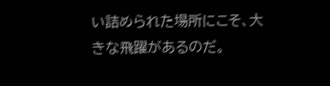い詰められた場所にこそ、大きな飛躍があるのだ。